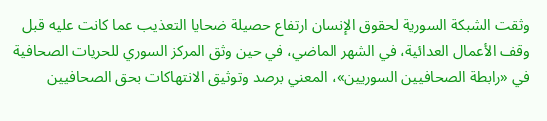وثقت الشبكة السورية لحقوق الإنسان ارتفاع حصيلة ضحايا التعذيب عما كانت عليه قبل وقف الأعمال العدائية، في الشهر الماضي، في حين وثق المركز السوري للحريات الصحافية في «رابطة الصحافيين السوريين»، المعني برصد وتوثيق الانتهاكات بحق الصحافيين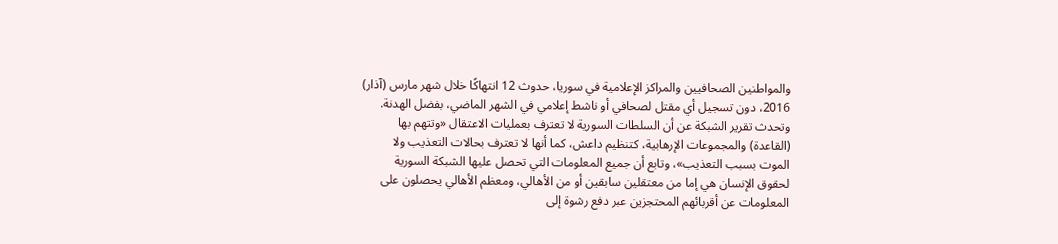والمواطنين الصحافيين والمراكز الإعلامية في سوريا، حدوث 12 انتهاكًا خلال شهر مارس (آذار) 2016، دون تسجيل أي مقتل لصحافي أو ناشط إعلامي في الشهر الماضي، بفضل الهدنة.
وتحدث تقرير الشبكة عن أن السلطات السورية لا تعترف بعمليات الاعتقال «وتتهم بها (القاعدة) والمجموعات الإرهابية، كتنظيم داعش، كما أنها لا تعترف بحالات التعذيب ولا الموت بسبب التعذيب»، وتابع أن جميع المعلومات التي تحصل عليها الشبكة السورية لحقوق الإنسان هي إما من معتقلين سابقين أو من الأهالي، ومعظم الأهالي يحصلون على المعلومات عن أقربائهم المحتجزين عبر دفع رشوة إلى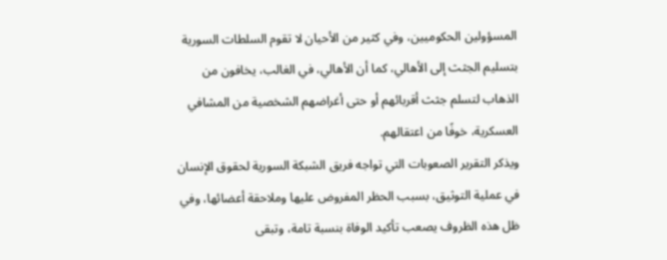المسؤولين الحكوميين، وفي كثير من الأحيان لا تقوم السلطات السورية بتسليم الجثث إلى الأهالي، كما أن الأهالي، في الغالب، يخافون من الذهاب لتسلم جثث أقربائهم أو حتى أغراضهم الشخصية من المشافي العسكرية، خوفًا من اعتقالهم.
ويذكر التقرير الصعوبات التي تواجه فريق الشبكة السورية لحقوق الإنسان في عملية التوثيق، بسبب الحظر المفروض عليها وملاحقة أعضائها، وفي ظل هذه الظروف يصعب تأكيد الوفاة بنسبة تامة، وتبقى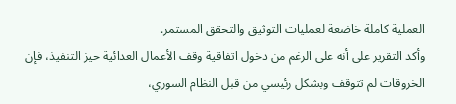العملية كاملة خاضعة لعمليات التوثيق والتحقق المستمر.
وأكد التقرير على أنه على الرغم من دخول اتفاقية وقف الأعمال العدائية حيز التنفيذ، فإن الخروقات لم تتوقف وبشكل رئيسي من قبل النظام السوري،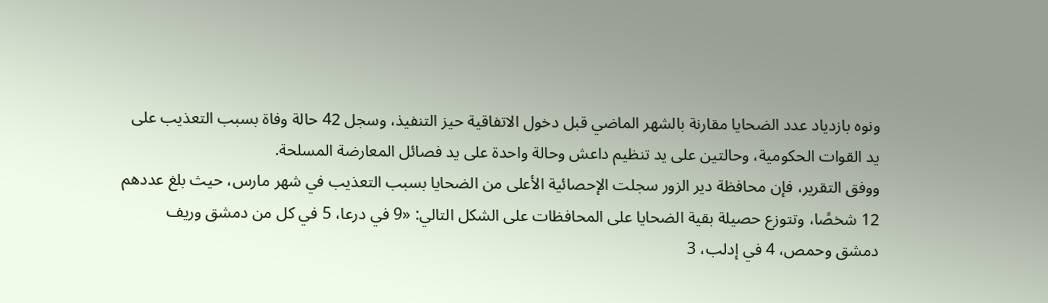ونوه بازدياد عدد الضحايا مقارنة بالشهر الماضي قبل دخول الاتفاقية حيز التنفيذ، وسجل 42 حالة وفاة بسبب التعذيب على يد القوات الحكومية، وحالتين على يد تنظيم داعش وحالة واحدة على يد فصائل المعارضة المسلحة.
ووفق التقرير، فإن محافظة دير الزور سجلت الإحصائية الأعلى من الضحايا بسبب التعذيب في شهر مارس، حيث بلغ عددهم 12 شخصًا، وتتوزع حصيلة بقية الضحايا على المحافظات على الشكل التالي: «9 في درعا، 5 في كل من دمشق وريف دمشق وحمص، 4 في إدلب، 3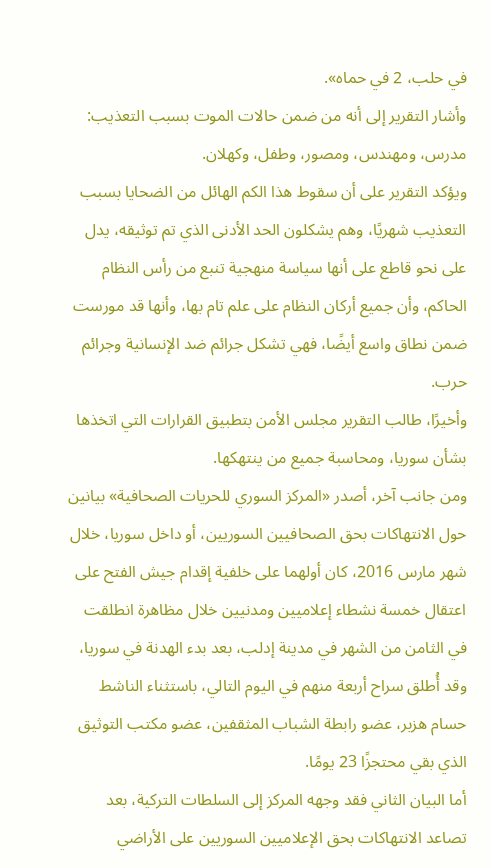في حلب، 2 في حماه».
وأشار التقرير إلى أنه من ضمن حالات الموت بسبب التعذيب: مدرس، ومهندس، ومصور، وطفل، وكهلان.
ويؤكد التقرير على أن سقوط هذا الكم الهائل من الضحايا بسبب التعذيب شهريًا، وهم يشكلون الحد الأدنى الذي تم توثيقه، يدل على نحو قاطع على أنها سياسة منهجية تنبع من رأس النظام الحاكم، وأن جميع أركان النظام على علم تام بها، وأنها قد مورست ضمن نطاق واسع أيضًا، فهي تشكل جرائم ضد الإنسانية وجرائم حرب.
وأخيرًا، طالب التقرير مجلس الأمن بتطبيق القرارات التي اتخذها بشأن سوريا، ومحاسبة جميع من ينتهكها.
ومن جانب آخر، أصدر «المركز السوري للحريات الصحافية» بيانين حول الانتهاكات بحق الصحافيين السوريين، أو داخل سوريا، خلال شهر مارس 2016، كان أولهما على خلفية إقدام جيش الفتح على اعتقال خمسة نشطاء إعلاميين ومدنيين خلال مظاهرة انطلقت في الثامن من الشهر في مدينة إدلب، بعد بدء الهدنة في سوريا، وقد أُطلق سراح أربعة منهم في اليوم التالي، باستثناء الناشط حسام هزبر، عضو رابطة الشباب المثقفين، عضو مكتب التوثيق الذي بقي محتجزًا 23 يومًا.
أما البيان الثاني فقد وجهه المركز إلى السلطات التركية، بعد تصاعد الانتهاكات بحق الإعلاميين السوريين على الأراضي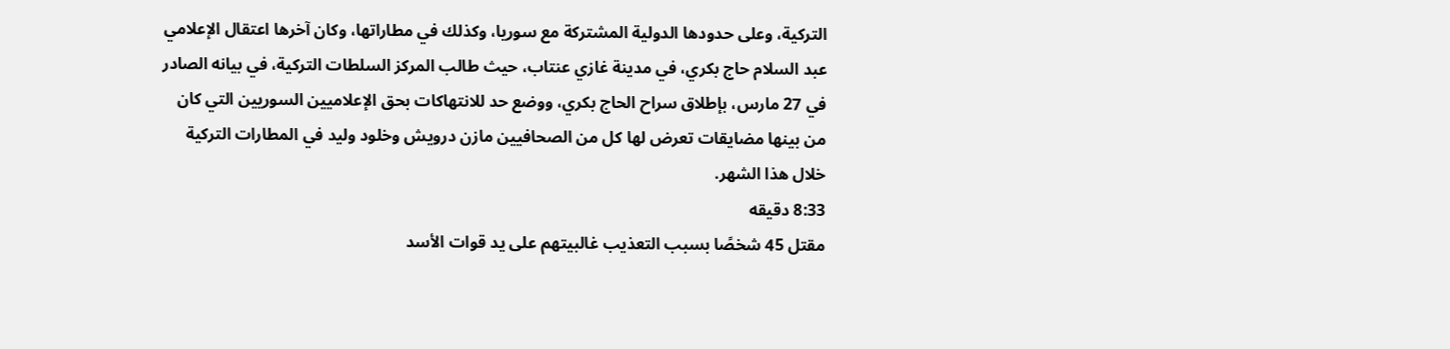التركية، وعلى حدودها الدولية المشتركة مع سوريا، وكذلك في مطاراتها، وكان آخرها اعتقال الإعلامي عبد السلام حاج بكري، في مدينة غازي عنتاب، حيث طالب المركز السلطات التركية، في بيانه الصادر في 27 مارس، بإطلاق سراح الحاج بكري، ووضع حد للانتهاكات بحق الإعلاميين السوريين التي كان من بينها مضايقات تعرض لها كل من الصحافيين مازن درويش وخلود وليد في المطارات التركية خلال هذا الشهر.
8:33 دقيقه
مقتل 45 شخصًا بسبب التعذيب غالبيتهم على يد قوات الأسد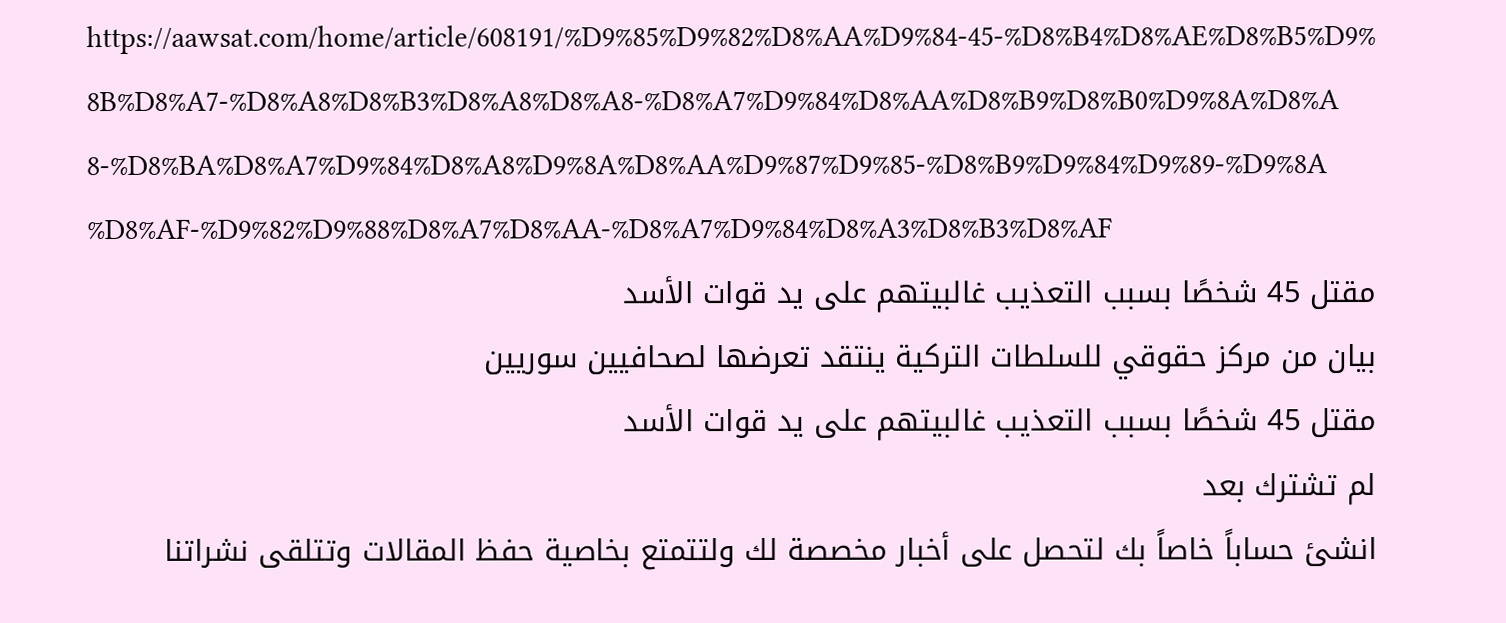https://aawsat.com/home/article/608191/%D9%85%D9%82%D8%AA%D9%84-45-%D8%B4%D8%AE%D8%B5%D9%8B%D8%A7-%D8%A8%D8%B3%D8%A8%D8%A8-%D8%A7%D9%84%D8%AA%D8%B9%D8%B0%D9%8A%D8%A8-%D8%BA%D8%A7%D9%84%D8%A8%D9%8A%D8%AA%D9%87%D9%85-%D8%B9%D9%84%D9%89-%D9%8A%D8%AF-%D9%82%D9%88%D8%A7%D8%AA-%D8%A7%D9%84%D8%A3%D8%B3%D8%AF
مقتل 45 شخصًا بسبب التعذيب غالبيتهم على يد قوات الأسد
بيان من مركز حقوقي للسلطات التركية ينتقد تعرضها لصحافيين سوريين
مقتل 45 شخصًا بسبب التعذيب غالبيتهم على يد قوات الأسد
لم تشترك بعد
انشئ حساباً خاصاً بك لتحصل على أخبار مخصصة لك ولتتمتع بخاصية حفظ المقالات وتتلقى نشراتنا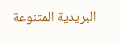البريدية المتنوعة